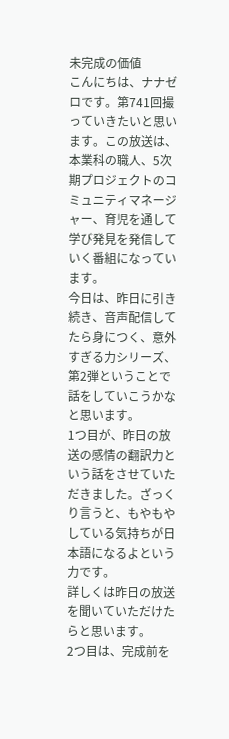未完成の価値
こんにちは、ナナゼロです。第741回撮っていきたいと思います。この放送は、本業科の職人、5次期プロジェクトのコミュニティマネージャー、育児を通して学び発見を発信していく番組になっています。
今日は、昨日に引き続き、音声配信してたら身につく、意外すぎる力シリーズ、第2弾ということで話をしていこうかなと思います。
1つ目が、昨日の放送の感情の翻訳力という話をさせていただきました。ざっくり言うと、もやもやしている気持ちが日本語になるよという力です。
詳しくは昨日の放送を聞いていただけたらと思います。
2つ目は、完成前を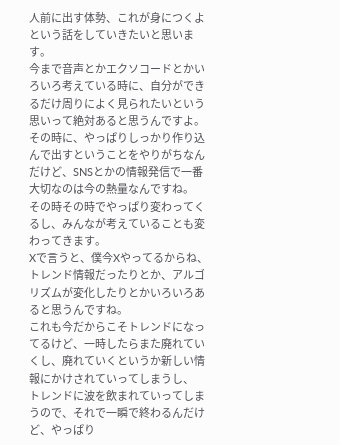人前に出す体勢、これが身につくよという話をしていきたいと思います。
今まで音声とかエクソコードとかいろいろ考えている時に、自分ができるだけ周りによく見られたいという思いって絶対あると思うんですよ。
その時に、やっぱりしっかり作り込んで出すということをやりがちなんだけど、SNSとかの情報発信で一番大切なのは今の熱量なんですね。
その時その時でやっぱり変わってくるし、みんなが考えていることも変わってきます。
Xで言うと、僕今Xやってるからね、トレンド情報だったりとか、アルゴリズムが変化したりとかいろいろあると思うんですね。
これも今だからこそトレンドになってるけど、一時したらまた廃れていくし、廃れていくというか新しい情報にかけされていってしまうし、
トレンドに波を飲まれていってしまうので、それで一瞬で終わるんだけど、やっぱり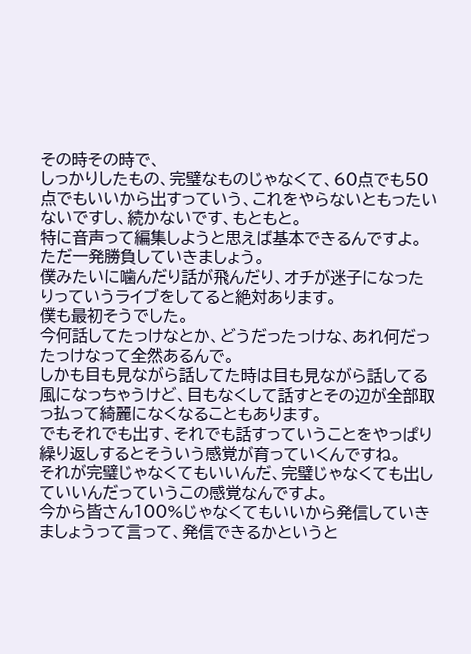その時その時で、
しっかりしたもの、完璧なものじゃなくて、60点でも50点でもいいから出すっていう、これをやらないともったいないですし、続かないです、もともと。
特に音声って編集しようと思えば基本できるんですよ。
ただ一発勝負していきましょう。
僕みたいに噛んだり話が飛んだり、オチが迷子になったりっていうライブをしてると絶対あります。
僕も最初そうでした。
今何話してたっけなとか、どうだったっけな、あれ何だったっけなって全然あるんで。
しかも目も見ながら話してた時は目も見ながら話してる風になっちゃうけど、目もなくして話すとその辺が全部取っ払って綺麗になくなることもあります。
でもそれでも出す、それでも話すっていうことをやっぱり繰り返しするとそういう感覚が育っていくんですね。
それが完璧じゃなくてもいいんだ、完璧じゃなくても出していいんだっていうこの感覚なんですよ。
今から皆さん100%じゃなくてもいいから発信していきましょうって言って、発信できるかというと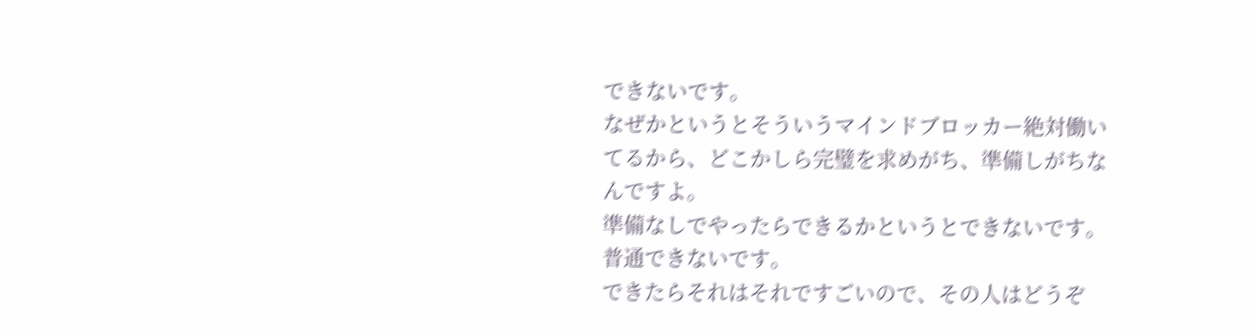できないです。
なぜかというとそういうマインドブロッカー絶対働いてるから、どこかしら完璧を求めがち、準備しがちなんですよ。
準備なしでやったらできるかというとできないです。
普通できないです。
できたらそれはそれですごいので、その人はどうぞ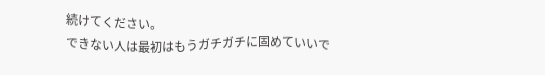続けてください。
できない人は最初はもうガチガチに固めていいで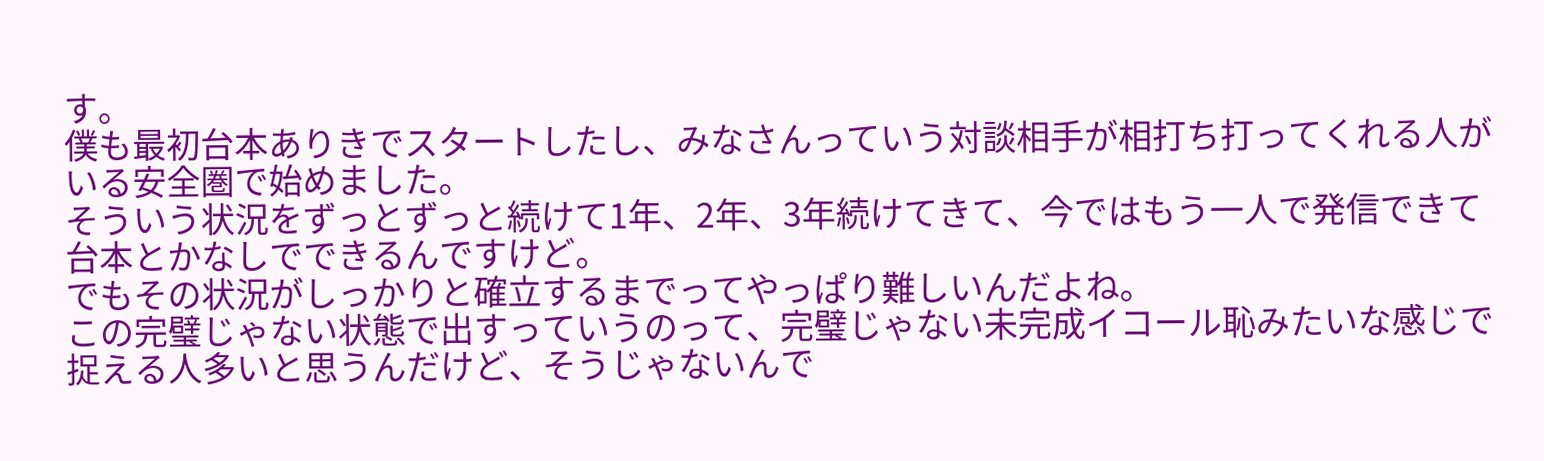す。
僕も最初台本ありきでスタートしたし、みなさんっていう対談相手が相打ち打ってくれる人がいる安全圏で始めました。
そういう状況をずっとずっと続けて1年、2年、3年続けてきて、今ではもう一人で発信できて台本とかなしでできるんですけど。
でもその状況がしっかりと確立するまでってやっぱり難しいんだよね。
この完璧じゃない状態で出すっていうのって、完璧じゃない未完成イコール恥みたいな感じで捉える人多いと思うんだけど、そうじゃないんで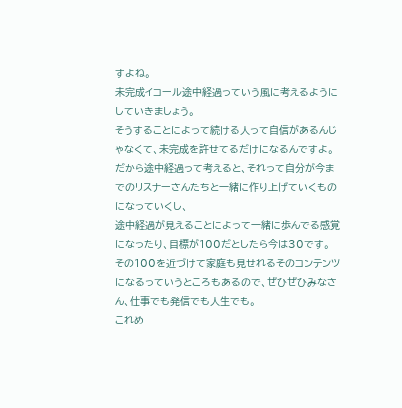すよね。
未完成イコール途中経過っていう風に考えるようにしていきましょう。
そうすることによって続ける人って自信があるんじゃなくて、未完成を許せてるだけになるんですよ。
だから途中経過って考えると、それって自分が今までのリスナーさんたちと一緒に作り上げていくものになっていくし、
途中経過が見えることによって一緒に歩んでる感覚になったり、目標が100だとしたら今は30です。
その100を近づけて家庭も見せれるそのコンテンツになるっていうところもあるので、ぜひぜひみなさん、仕事でも発信でも人生でも。
これめ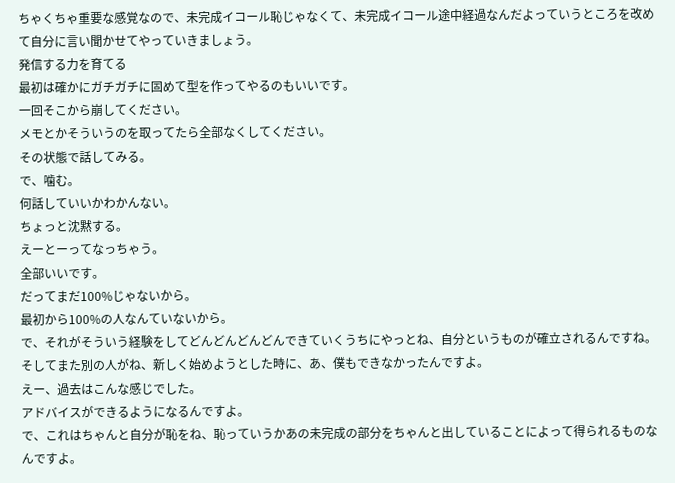ちゃくちゃ重要な感覚なので、未完成イコール恥じゃなくて、未完成イコール途中経過なんだよっていうところを改めて自分に言い聞かせてやっていきましょう。
発信する力を育てる
最初は確かにガチガチに固めて型を作ってやるのもいいです。
一回そこから崩してください。
メモとかそういうのを取ってたら全部なくしてください。
その状態で話してみる。
で、噛む。
何話していいかわかんない。
ちょっと沈黙する。
えーとーってなっちゃう。
全部いいです。
だってまだ100%じゃないから。
最初から100%の人なんていないから。
で、それがそういう経験をしてどんどんどんどんできていくうちにやっとね、自分というものが確立されるんですね。
そしてまた別の人がね、新しく始めようとした時に、あ、僕もできなかったんですよ。
えー、過去はこんな感じでした。
アドバイスができるようになるんですよ。
で、これはちゃんと自分が恥をね、恥っていうかあの未完成の部分をちゃんと出していることによって得られるものなんですよ。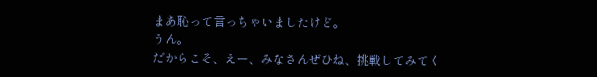まあ恥って言っちゃいましたけど。
うん。
だからこそ、えー、みなさんぜひね、挑戦してみてく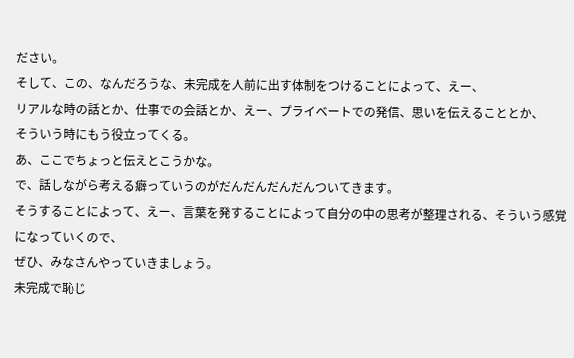ださい。
そして、この、なんだろうな、未完成を人前に出す体制をつけることによって、えー、
リアルな時の話とか、仕事での会話とか、えー、プライベートでの発信、思いを伝えることとか、
そういう時にもう役立ってくる。
あ、ここでちょっと伝えとこうかな。
で、話しながら考える癖っていうのがだんだんだんだんついてきます。
そうすることによって、えー、言葉を発することによって自分の中の思考が整理される、そういう感覚になっていくので、
ぜひ、みなさんやっていきましょう。
未完成で恥じ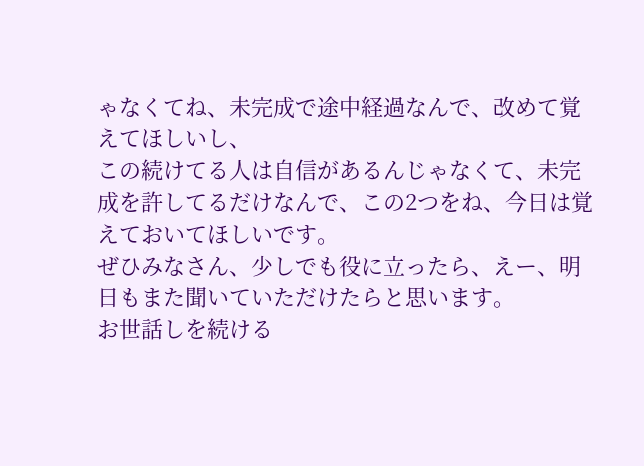ゃなくてね、未完成で途中経過なんで、改めて覚えてほしいし、
この続けてる人は自信があるんじゃなくて、未完成を許してるだけなんで、この2つをね、今日は覚えておいてほしいです。
ぜひみなさん、少しでも役に立ったら、えー、明日もまた聞いていただけたらと思います。
お世話しを続ける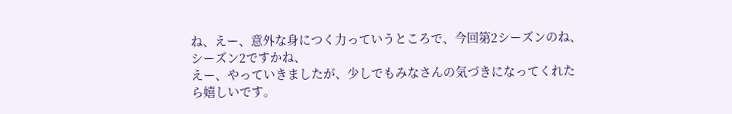ね、えー、意外な身につく力っていうところで、今回第2シーズンのね、シーズン2ですかね、
えー、やっていきましたが、少しでもみなさんの気づきになってくれたら嬉しいです。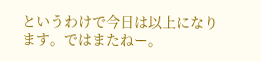というわけで今日は以上になります。ではまたねー。